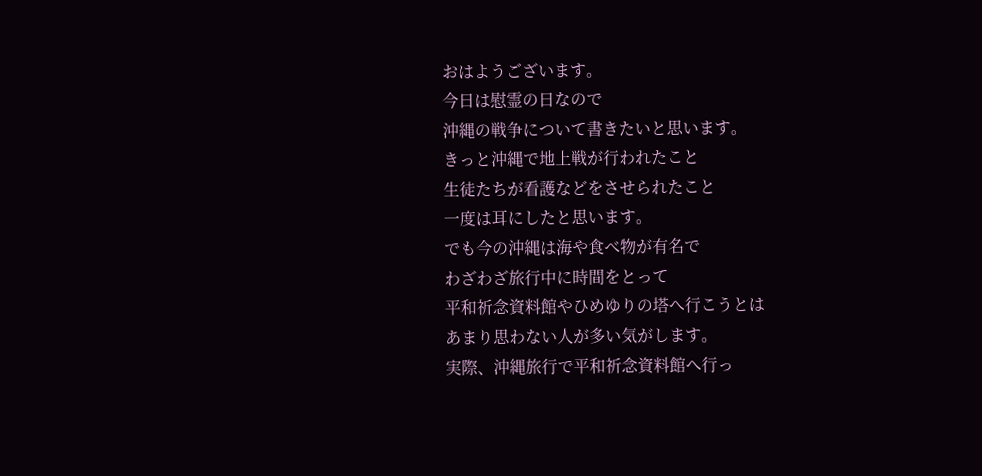おはようございます。
今日は慰霊の日なので
沖縄の戦争について書きたいと思います。
きっと沖縄で地上戦が行われたこと
生徒たちが看護などをさせられたこと
一度は耳にしたと思います。
でも今の沖縄は海や食べ物が有名で
わざわざ旅行中に時間をとって
平和祈念資料館やひめゆりの塔へ行こうとは
あまり思わない人が多い気がします。
実際、沖縄旅行で平和祈念資料館へ行っ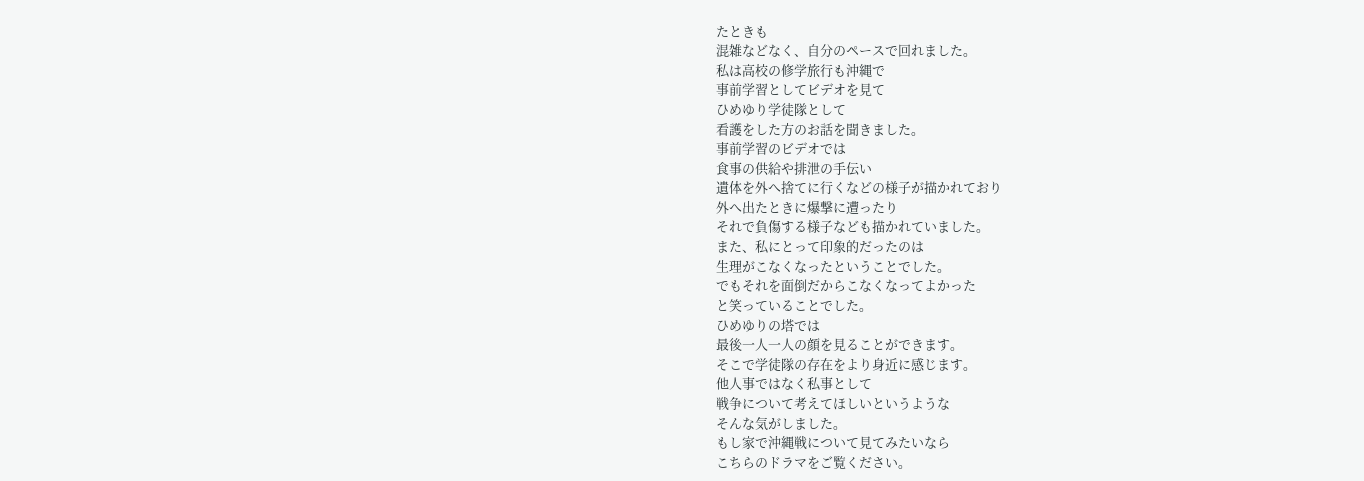たときも
混雑などなく、自分のペースで回れました。
私は高校の修学旅行も沖縄で
事前学習としてビデオを見て
ひめゆり学徒隊として
看護をした方のお話を聞きました。
事前学習のビデオでは
食事の供給や排泄の手伝い
遺体を外へ捨てに行くなどの様子が描かれており
外へ出たときに爆撃に遭ったり
それで負傷する様子なども描かれていました。
また、私にとって印象的だったのは
生理がこなくなったということでした。
でもそれを面倒だからこなくなってよかった
と笑っていることでした。
ひめゆりの塔では
最後一人一人の顔を見ることができます。
そこで学徒隊の存在をより身近に感じます。
他人事ではなく私事として
戦争について考えてほしいというような
そんな気がしました。
もし家で沖縄戦について見てみたいなら
こちらのドラマをご覧ください。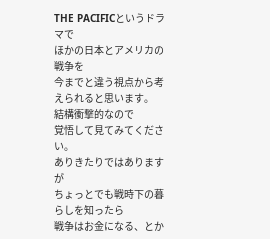THE PACIFICというドラマで
ほかの日本とアメリカの戦争を
今までと違う視点から考えられると思います。
結構衝撃的なので
覚悟して見てみてください。
ありきたりではありますが
ちょっとでも戦時下の暮らしを知ったら
戦争はお金になる、とか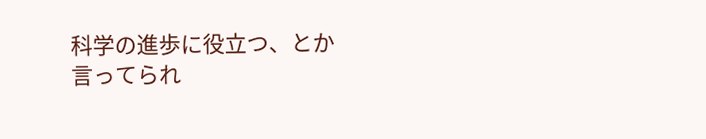科学の進歩に役立つ、とか
言ってられ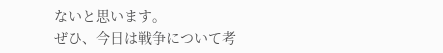ないと思います。
ぜひ、今日は戦争について考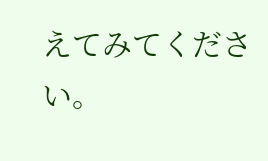えてみてください。